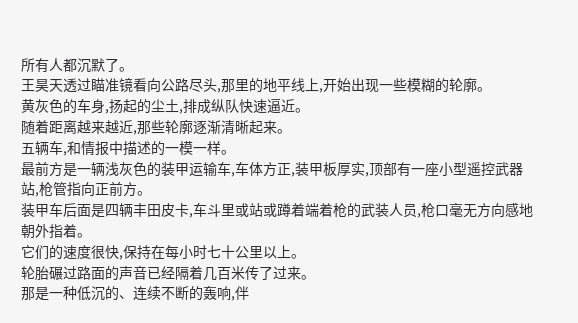所有人都沉默了。
王昊天透过瞄准镜看向公路尽头,那里的地平线上,开始出现一些模糊的轮廓。
黄灰色的车身,扬起的尘土,排成纵队快速逼近。
随着距离越来越近,那些轮廓逐渐清晰起来。
五辆车,和情报中描述的一模一样。
最前方是一辆浅灰色的装甲运输车,车体方正,装甲板厚实,顶部有一座小型遥控武器站,枪管指向正前方。
装甲车后面是四辆丰田皮卡,车斗里或站或蹲着端着枪的武装人员,枪口毫无方向感地朝外指着。
它们的速度很快,保持在每小时七十公里以上。
轮胎碾过路面的声音已经隔着几百米传了过来。
那是一种低沉的、连续不断的轰响,伴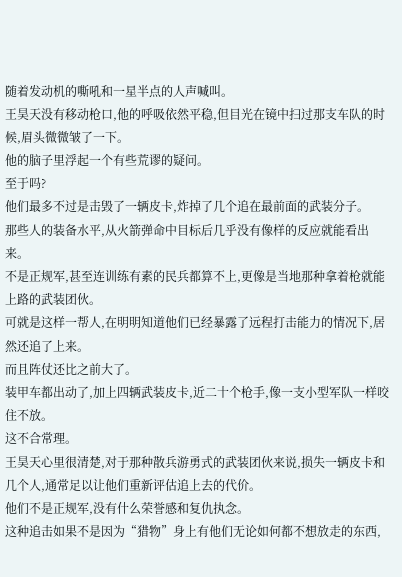随着发动机的嘶吼和一星半点的人声喊叫。
王昊天没有移动枪口,他的呼吸依然平稳,但目光在镜中扫过那支车队的时候,眉头微微皱了一下。
他的脑子里浮起一个有些荒谬的疑问。
至于吗?
他们最多不过是击毁了一辆皮卡,炸掉了几个追在最前面的武装分子。
那些人的装备水平,从火箭弹命中目标后几乎没有像样的反应就能看出来。
不是正规军,甚至连训练有素的民兵都算不上,更像是当地那种拿着枪就能上路的武装团伙。
可就是这样一帮人,在明明知道他们已经暴露了远程打击能力的情况下,居然还追了上来。
而且阵仗还比之前大了。
装甲车都出动了,加上四辆武装皮卡,近二十个枪手,像一支小型军队一样咬住不放。
这不合常理。
王昊天心里很清楚,对于那种散兵游勇式的武装团伙来说,损失一辆皮卡和几个人,通常足以让他们重新评估追上去的代价。
他们不是正规军,没有什么荣誉感和复仇执念。
这种追击如果不是因为“猎物”身上有他们无论如何都不想放走的东西,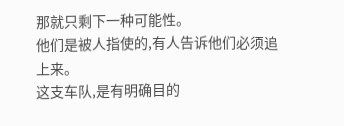那就只剩下一种可能性。
他们是被人指使的,有人告诉他们必须追上来。
这支车队,是有明确目的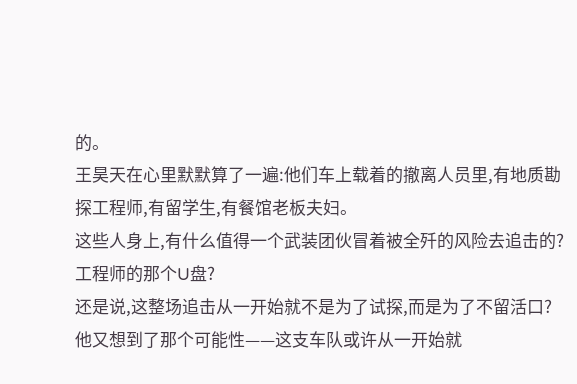的。
王昊天在心里默默算了一遍:他们车上载着的撤离人员里,有地质勘探工程师,有留学生,有餐馆老板夫妇。
这些人身上,有什么值得一个武装团伙冒着被全歼的风险去追击的?
工程师的那个U盘?
还是说,这整场追击从一开始就不是为了试探,而是为了不留活口?
他又想到了那个可能性——这支车队或许从一开始就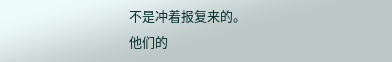不是冲着报复来的。
他们的